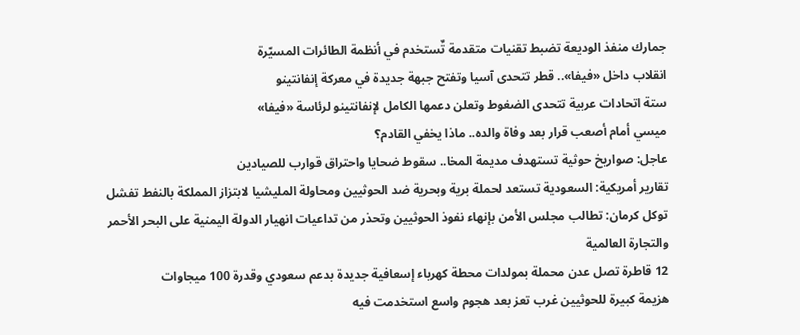جمارك منفذ الوديعة تضبط تقنيات متقدمة تٌستخدم في أنظمة الطائرات المسيّرة
انقلاب داخل «فيفا».. قطر تتحدى آسيا وتفتح جبهة جديدة في معركة إنفانتينو
ستة اتحادات عربية تتحدى الضغوط وتعلن دعمها الكامل لإنفانتينو لرئاسة «فيفا»
ميسي أمام أصعب قرار بعد وفاة والده.. ماذا يخفي القادم؟
عاجل: صواريخ حوثية تستهدف مديمة المخا.. سقوط ضحايا واحتراق قوارب للصيادين
تقارير أمريكية: السعودية تستعد لحملة برية وبحرية ضد الحوثيين ومحاولة المليشيا لابتزاز المملكة بالنفط تفشل
توكل كرمان: تطالب مجلس الأمن بإنهاء نفوذ الحوثيين وتحذر من تداعيات انهيار الدولة اليمنية على البحر الأحمر والتجارة العالمية
12 قاطرة تصل عدن محملة بمولدات محطة كهرباء إسعافية جديدة بدعم سعودي وقدرة 100 ميجاوات
هزيمة كبيرة للحوثيين غرب تعز بعد هجوم واسع استخدمت فيه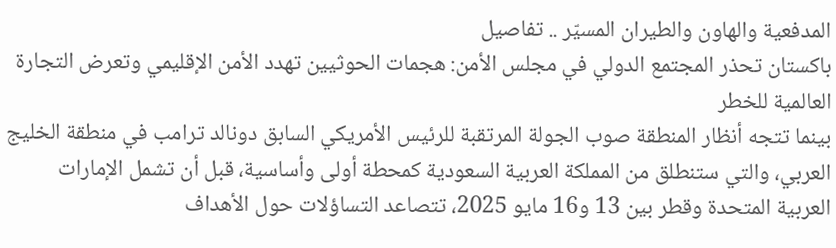المدفعية والهاون والطيران المسيّر .. تفاصيل
باكستان تحذر المجتمع الدولي في مجلس الأمن: هجمات الحوثيين تهدد الأمن الإقليمي وتعرض التجارة العالمية للخطر
بينما تتجه أنظار المنطقة صوب الجولة المرتقبة للرئيس الأمريكي السابق دونالد ترامب في منطقة الخليج العربي، والتي ستنطلق من المملكة العربية السعودية كمحطة أولى وأساسية، قبل أن تشمل الإمارات العربية المتحدة وقطر بين 13 و16 مايو 2025، تتصاعد التساؤلات حول الأهداف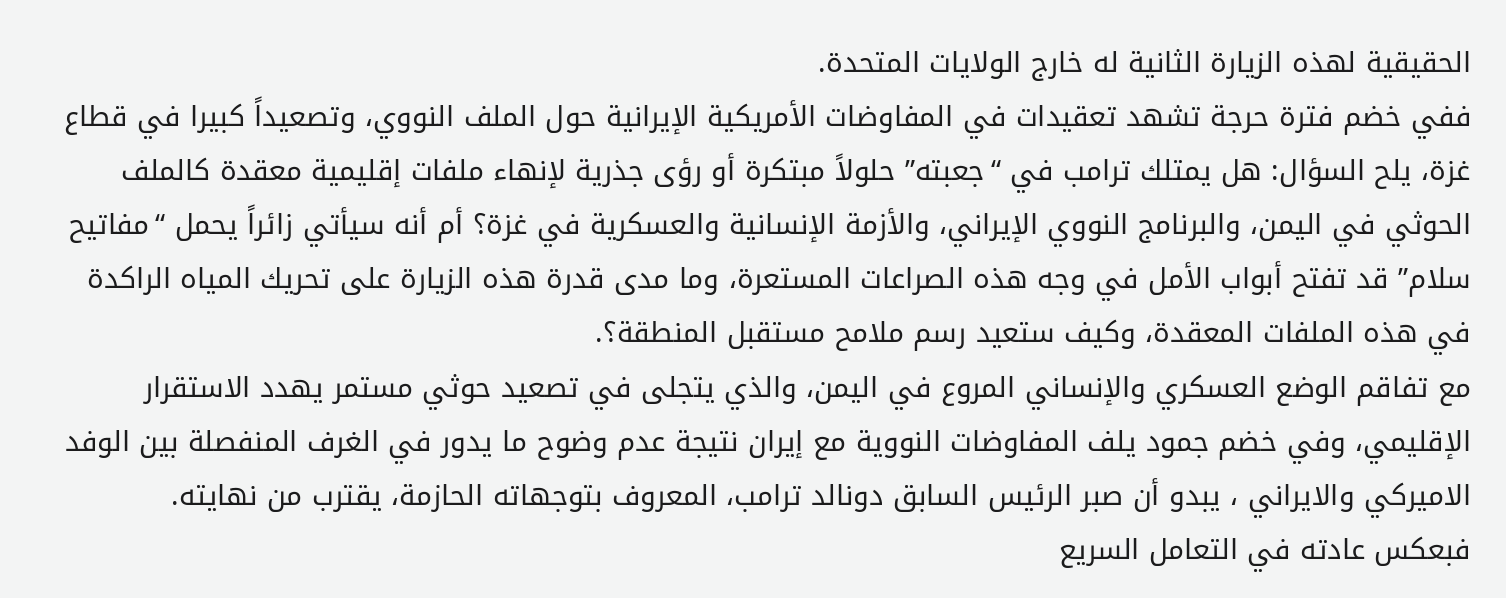الحقيقية لهذه الزيارة الثانية له خارج الولايات المتحدة.
ففي خضم فترة حرجة تشهد تعقيدات في المفاوضات الأمريكية الإيرانية حول الملف النووي، وتصعيداً كبيرا في قطاع غزة، يلح السؤال: هل يمتلك ترامب في “جعبته” حلولاً مبتكرة أو رؤى جذرية لإنهاء ملفات إقليمية معقدة كالملف الحوثي في اليمن، والبرنامج النووي الإيراني، والأزمة الإنسانية والعسكرية في غزة؟ أم أنه سيأتي زائراً يحمل “مفاتيح سلام” قد تفتح أبواب الأمل في وجه هذه الصراعات المستعرة، وما مدى قدرة هذه الزيارة على تحريك المياه الراكدة في هذه الملفات المعقدة، وكيف ستعيد رسم ملامح مستقبل المنطقة؟.
مع تفاقم الوضع العسكري والإنساني المروع في اليمن، والذي يتجلى في تصعيد حوثي مستمر يهدد الاستقرار الإقليمي، وفي خضم جمود يلف المفاوضات النووية مع إيران نتيجة عدم وضوح ما يدور في الغرف المنفصلة بين الوفد الاميركي والايراني ، يبدو أن صبر الرئيس السابق دونالد ترامب، المعروف بتوجهاته الحازمة، يقترب من نهايته.
فبعكس عادته في التعامل السريع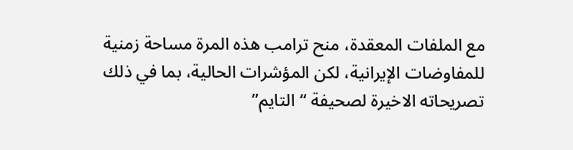مع الملفات المعقدة، منح ترامب هذه المرة مساحة زمنية للمفاوضات الإيرانية، لكن المؤشرات الحالية، بما في ذلك تصريحاته الاخيرة لصحيفة “التايم”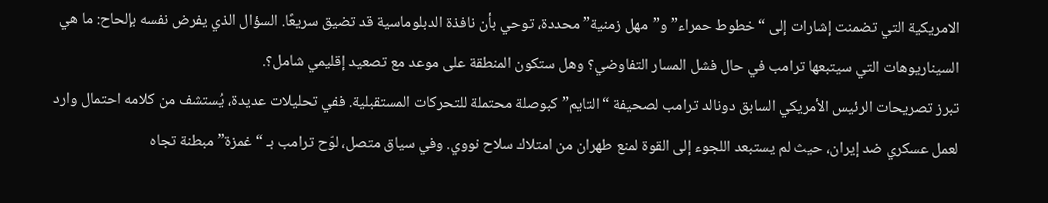الامريكية التي تضمنت إشارات إلى “خطوط حمراء” و”مهل زمنية” محددة، توحي بأن نافذة الدبلوماسية قد تضيق سريعًا. السؤال الذي يفرض نفسه بإلحاح: ما هي السيناريوهات التي سيتبعها ترامب في حال فشل المسار التفاوضي؟ وهل ستكون المنطقة على موعد مع تصعيد إقليمي شامل؟.
تبرز تصريحات الرئيس الأمريكي السابق دونالد ترامب لصحيفة “التايم” كبوصلة محتملة للتحركات المستقبلية. ففي تحليلات عديدة، يُستشف من كلامه احتمال وارد لعمل عسكري ضد إيران، حيث لم يستبعد اللجوء إلى القوة لمنع طهران من امتلاك سلاح نووي. وفي سياق متصل، لوّح ترامب بـ “غمزة” مبطنة تجاه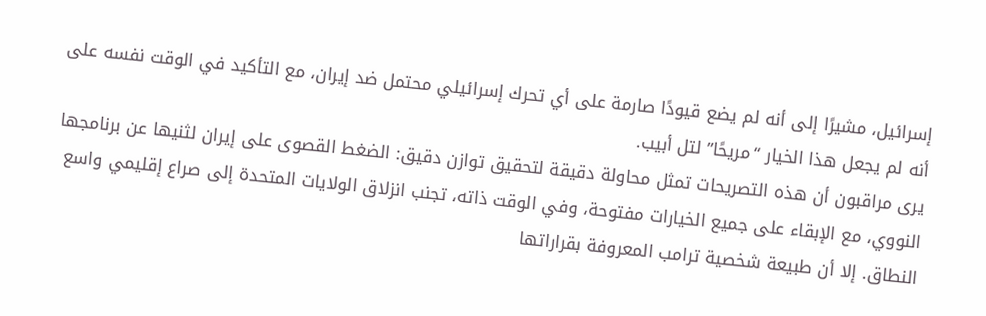إسرائيل، مشيرًا إلى أنه لم يضع قيودًا صارمة على أي تحرك إسرائيلي محتمل ضد إيران، مع التأكيد في الوقت نفسه على أنه لم يجعل هذا الخيار “مريحًا” لتل أبيب.
يرى مراقبون أن هذه التصريحات تمثل محاولة دقيقة لتحقيق توازن دقيق: الضغط القصوى على إيران لثنيها عن برنامجها النووي، مع الإبقاء على جميع الخيارات مفتوحة، وفي الوقت ذاته، تجنب انزلاق الولايات المتحدة إلى صراع إقليمي واسع النطاق. إلا أن طبيعة شخصية ترامب المعروفة بقراراتها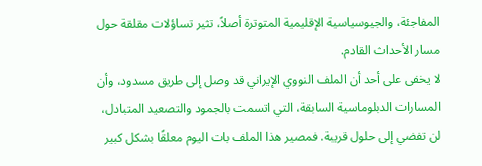المفاجئة، والجيوسياسية الإقليمية المتوترة أصلاً، تثير تساؤلات مقلقة حول مسار الأحداث القادم.
لا يخفى على أحد أن الملف النووي الإيراني قد وصل إلى طريق مسدود، وأن المسارات الدبلوماسية السابقة، التي اتسمت بالجمود والتصعيد المتبادل، لن تفضي إلى حلول قريبة. فمصير هذا الملف بات اليوم معلقًا بشكل كبير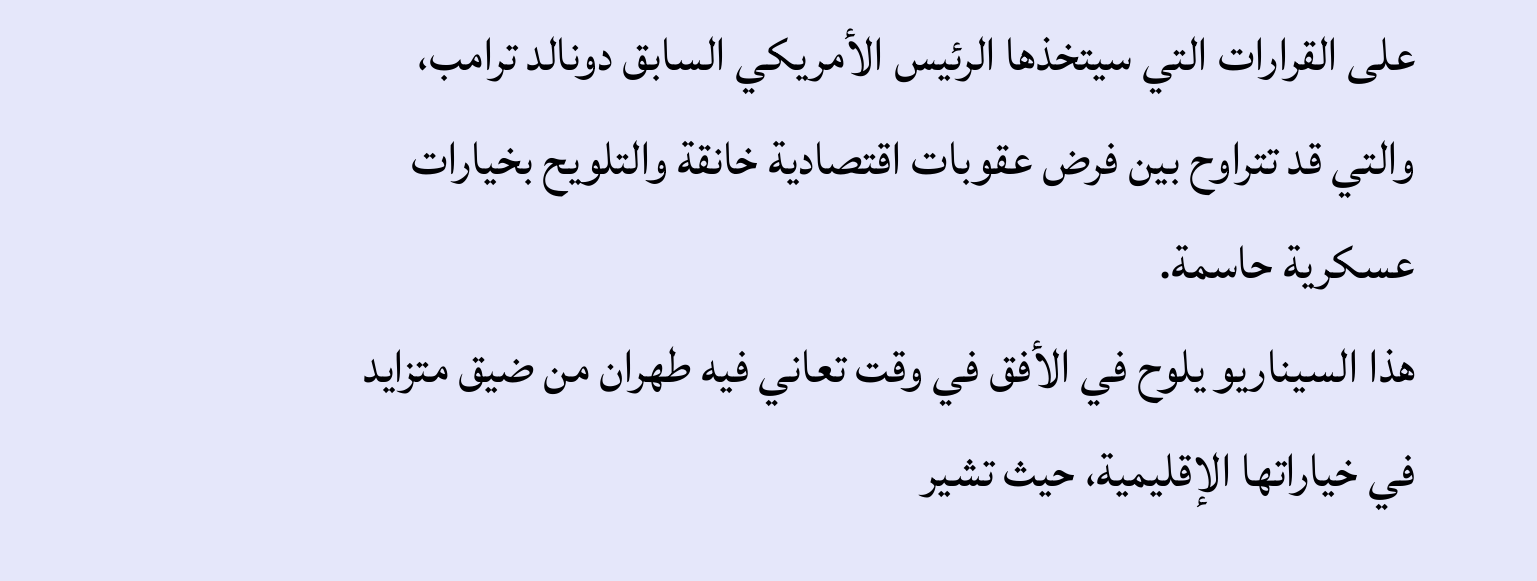على القرارات التي سيتخذها الرئيس الأمريكي السابق دونالد ترامب، والتي قد تتراوح بين فرض عقوبات اقتصادية خانقة والتلويح بخيارات عسكرية حاسمة.
هذا السيناريو يلوح في الأفق في وقت تعاني فيه طهران من ضيق متزايد في خياراتها الإقليمية، حيث تشير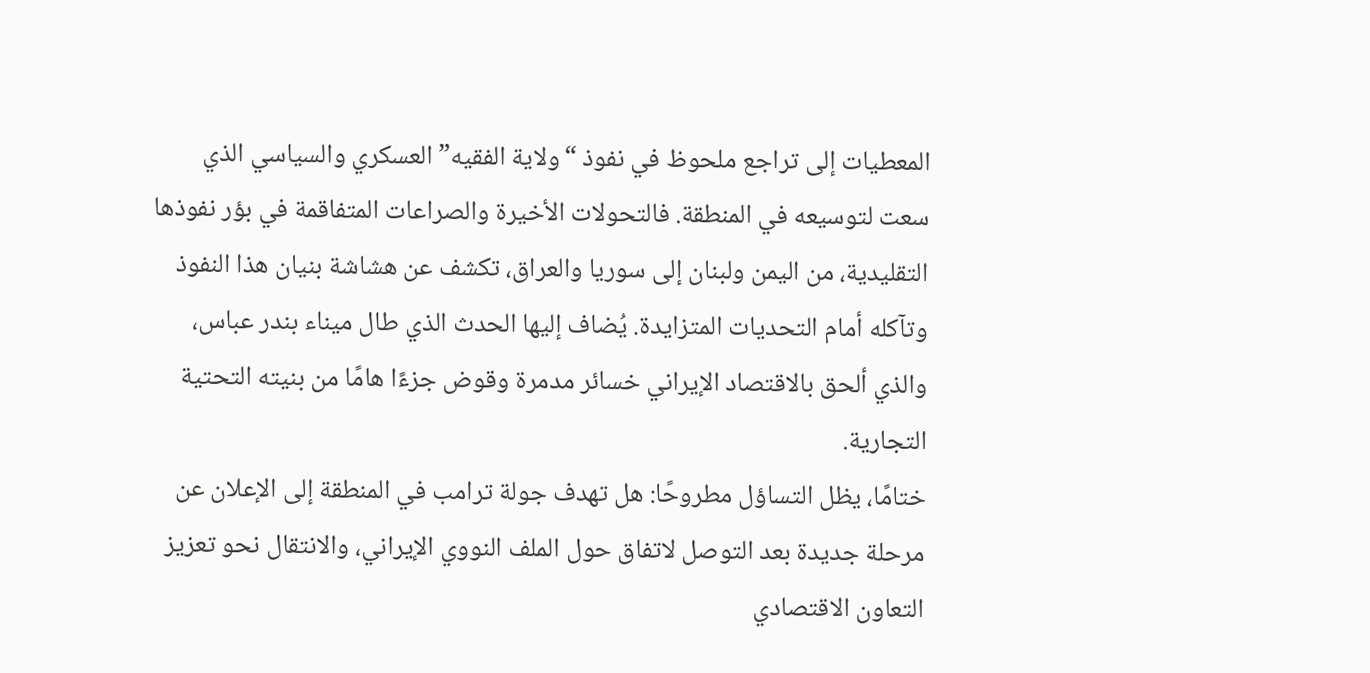المعطيات إلى تراجع ملحوظ في نفوذ “ولاية الفقيه” العسكري والسياسي الذي سعت لتوسيعه في المنطقة. فالتحولات الأخيرة والصراعات المتفاقمة في بؤر نفوذها التقليدية، من اليمن ولبنان إلى سوريا والعراق، تكشف عن هشاشة بنيان هذا النفوذ وتآكله أمام التحديات المتزايدة. يُضاف إليها الحدث الذي طال ميناء بندر عباس، والذي ألحق بالاقتصاد الإيراني خسائر مدمرة وقوض جزءًا هامًا من بنيته التحتية التجارية.
ختامًا، يظل التساؤل مطروحًا: هل تهدف جولة ترامب في المنطقة إلى الإعلان عن مرحلة جديدة بعد التوصل لاتفاق حول الملف النووي الإيراني، والانتقال نحو تعزيز التعاون الاقتصادي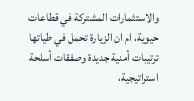والاستثمارات المشتركة في قطاعات حيوية، ام ان الزيارة تحمل في طياتها ترتيبات أمنية جديدة وصفقات أسلحة استراتيجية،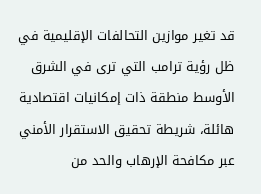قد تغير موازين التحالفات الإقليمية في ظل رؤية ترامب التي ترى في الشرق الأوسط منطقة ذات إمكانيات اقتصادية هائلة، شريطة تحقيق الاستقرار الأمني عبر مكافحة الإرهاب والحد من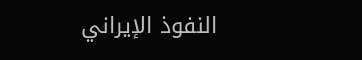النفوذ الإيراني